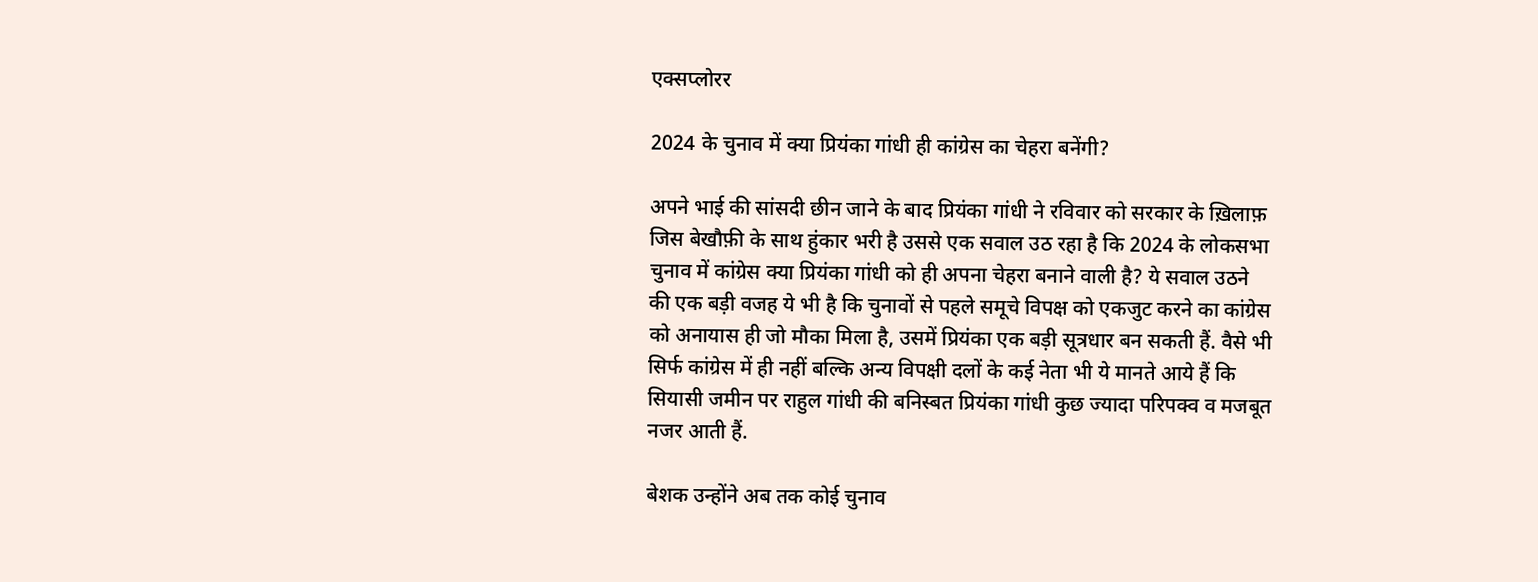एक्सप्लोरर

2024 के चुनाव में क्या प्रियंका गांधी ही कांग्रेस का चेहरा बनेंगी?

अपने भाई की सांसदी छीन जाने के बाद प्रियंका गांधी ने रविवार को सरकार के ख़िलाफ़ जिस बेखौफ़ी के साथ हुंकार भरी है उससे एक सवाल उठ रहा है कि 2024 के लोकसभा चुनाव में कांग्रेस क्या प्रियंका गांधी को ही अपना चेहरा बनाने वाली है? ये सवाल उठने की एक बड़ी वजह ये भी है कि चुनावों से पहले समूचे विपक्ष को एकजुट करने का कांग्रेस को अनायास ही जो मौका मिला है, उसमें प्रियंका एक बड़ी सूत्रधार बन सकती हैं. वैसे भी सिर्फ कांग्रेस में ही नहीं बल्कि अन्य विपक्षी दलों के कई नेता भी ये मानते आये हैं कि सियासी जमीन पर राहुल गांधी की बनिस्बत प्रियंका गांधी कुछ ज्यादा परिपक्व व मजबूत नजर आती हैं.

बेशक उन्होंने अब तक कोई चुनाव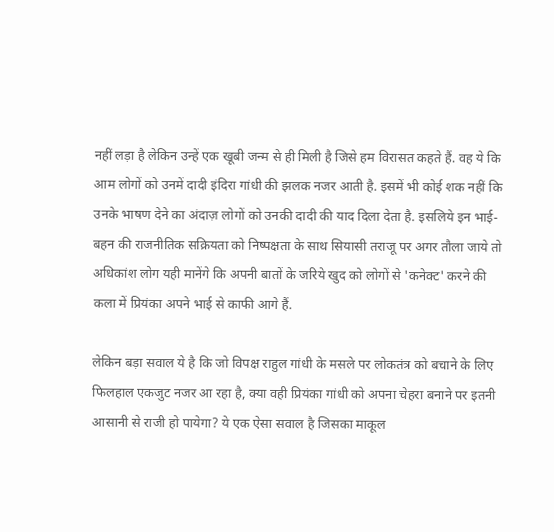नहीं लड़ा है लेकिन उन्हें एक खूबी जन्म से ही मिली है जिसे हम विरासत कहते हैं. वह ये कि आम लोगों को उनमें दादी इंदिरा गांधी की झलक नजर आती है. इसमें भी कोई शक नहीं कि उनके भाषण देने का अंदाज़ लोगों को उनकी दादी की याद दिला देता है. इसलिये इन भाई-बहन की राजनीतिक सक्रियता को निष्पक्षता के साथ सियासी तराजू पर अगर तौला जाये तो अधिकांश लोग यही मानेंगे कि अपनी बातों के जरिये खुद को लोगों से 'कनेक्ट' करने की कला में प्रियंका अपने भाई से काफी आगे हैं.

लेकिन बड़ा सवाल ये है कि जो विपक्ष राहुल गांधी के मसले पर लोकतंत्र को बचाने के लिए फिलहाल एकजुट नजर आ रहा है, क्या वही प्रियंका गांधी को अपना चेहरा बनाने पर इतनी आसानी से राजी हो पायेगा? ये एक ऐसा सवाल है जिसका माकूल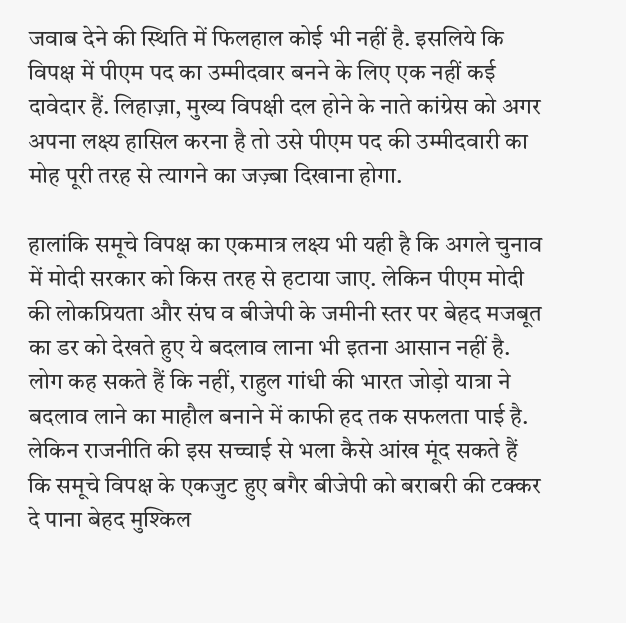जवाब देने की स्थिति में फिलहाल कोई भी नहीं है. इसलिये कि विपक्ष में पीएम पद का उम्मीदवार बनने के लिए एक नहीं कई दावेदार हैं. लिहाज़ा, मुख्य विपक्षी दल होने के नाते कांग्रेस को अगर अपना लक्ष्य हासिल करना है तो उसे पीएम पद की उम्मीदवारी का मोह पूरी तरह से त्यागने का जज़्बा दिखाना होगा.

हालांकि समूचे विपक्ष का एकमात्र लक्ष्य भी यही है कि अगले चुनाव में मोदी सरकार को किस तरह से हटाया जाए. लेकिन पीएम मोदी की लोकप्रियता और संघ व बीजेपी के जमीनी स्तर पर बेहद मजबूत का डर को देखते हुए ये बदलाव लाना भी इतना आसान नहीं है. लोग कह सकते हैं कि नहीं, राहुल गांधी की भारत जोड़ो यात्रा ने बदलाव लाने का माहौल बनाने में काफी हद तक सफलता पाई है. लेकिन राजनीति की इस सच्चाई से भला कैसे आंख मूंद सकते हैं कि समूचे विपक्ष के एकजुट हुए बगैर बीजेपी को बराबरी की टक्कर दे पाना बेहद मुश्किल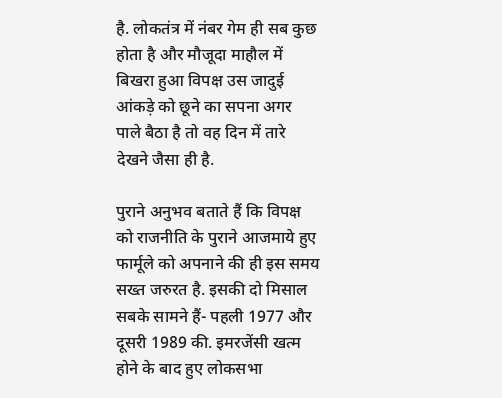है. लोकतंत्र में नंबर गेम ही सब कुछ होता है और मौजूदा माहौल में बिखरा हुआ विपक्ष उस जादुई आंकड़े को छूने का सपना अगर पाले बैठा है तो वह दिन में तारे देखने जैसा ही है.

पुराने अनुभव बताते हैं कि विपक्ष को राजनीति के पुराने आजमाये हुए फार्मूले को अपनाने की ही इस समय सख्त जरुरत है. इसकी दो मिसाल सबके सामने हैं- पहली 1977 और दूसरी 1989 की. इमरजेंसी खत्म होने के बाद हुए लोकसभा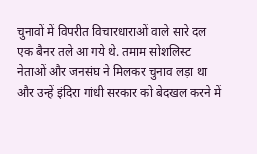चुनावों में विपरीत विचारधाराओं वाले सारे दल एक बैनर तले आ गये थे. तमाम सोशलिस्ट नेताओं और जनसंघ ने मिलकर चुनाव लड़ा था और उन्हें इंदिरा गांधी सरकार को बेदखल करने में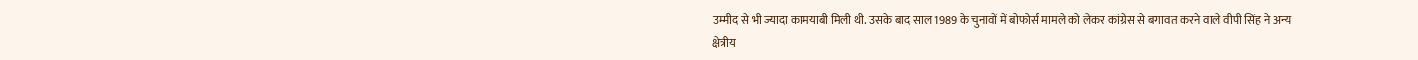उम्मीद से भी ज्यादा कामयाबी मिली थी. उसके बाद साल 1989 के चुनावों में बोफोर्स मामले को लेकर कांग्रेस से बगावत करने वाले वीपी सिंह ने अन्य क्षेत्रीय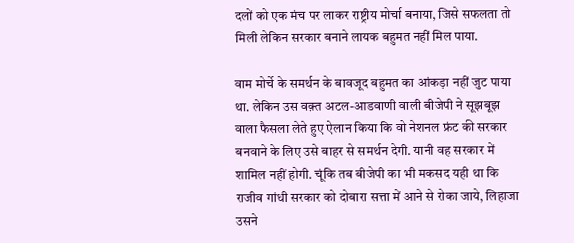दलों को एक मंच पर लाकर राष्ट्रीय मोर्चा बनाया, जिसे सफलता तो मिली लेकिन सरकार बनाने लायक बहुमत नहीं मिल पाया.

वाम मोर्चे के समर्थन के बावजूद बहुमत का आंकड़ा नहीं जुट पाया था. लेकिन उस वक़्त अटल-आडवाणी वाली बीजेपी ने सूझबूझ वाला फैसला लेते हुए ऐलान किया कि वो नेशनल फ्रंट की सरकार बनवाने के लिए उसे बाहर से समर्थन देगी. यानी वह सरकार में शामिल नहीं होगी. चूंकि तब बीजेपी का भी मकसद यही था कि राजीव गांधी सरकार को दोबारा सत्ता में आने से रोका जाये, लिहाजा उसने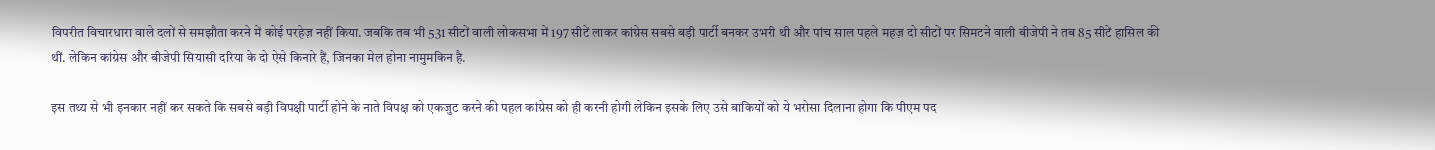विपरीत विचारधारा वाले दलों से समझौता करने में कोई परहेज़ नहीं किया. जबकि तब भी 531 सीटों वाली लोकसभा में 197 सीटें लाकर कांग्रेस सबसे बड़ी पार्टी बनकर उभरी थी और पांच साल पहले महज़ दो सीटों पर सिमटने वाली बीजेपी ने तब 85 सीटें हासिल की थीं. लेकिन कांग्रेस और बीजेपी सियासी दरिया के दो ऐसे किनारे हैं, जिनका मेल होना नामुमकिन है.

इस तथ्य से भी इनकार नहीं कर सकते कि सबसे बड़ी विपक्षी पार्टी होने के नाते विपक्ष को एकजुट करने की पहल कांग्रेस को ही करनी होगी लेकिन इसके लिए उसे बाकियों को ये भरोसा दिलाना होगा कि पीएम पद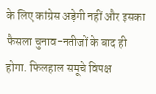के लिए कांग्रेस अड़ेगी नहीं और इसका फैसला चुनाव-नतीजों के बाद ही होगा. फिलहाल समूचे विपक्ष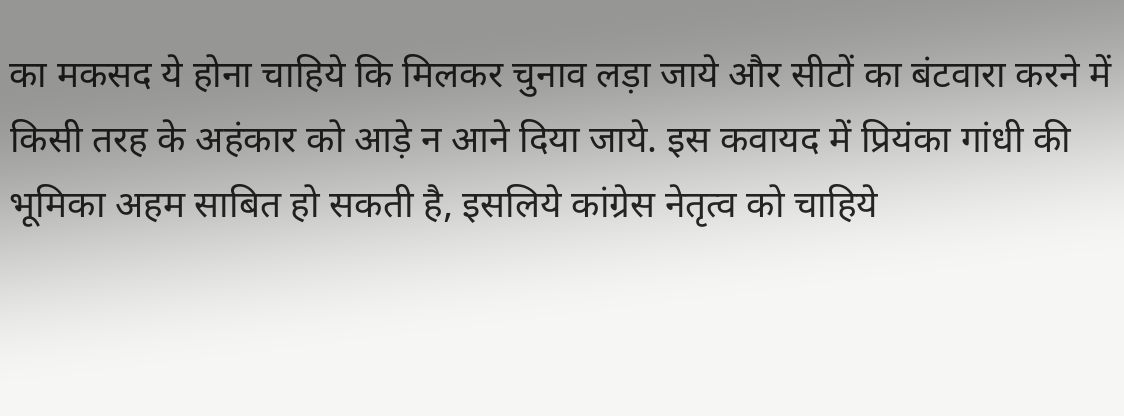का मकसद ये होना चाहिये कि मिलकर चुनाव लड़ा जाये और सीटों का बंटवारा करने में किसी तरह के अहंकार को आड़े न आने दिया जाये. इस कवायद में प्रियंका गांधी की भूमिका अहम साबित हो सकती है, इसलिये कांग्रेस नेतृत्व को चाहिये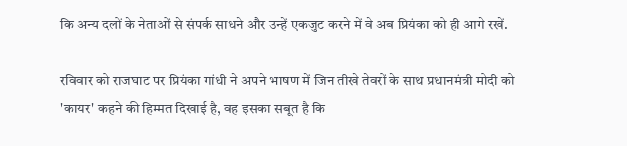कि अन्य दलों के नेताओं से संपर्क साधने और उन्हें एकजुट करने में वे अब प्रियंका को ही आगे रखें.

रविवार को राजघाट पर प्रियंका गांधी ने अपने भाषण में जिन तीखे तेवरों के साथ प्रधानमंत्री मोदी को 'कायर' कहने की हिम्मत दिखाई है, वह इसका सबूत है कि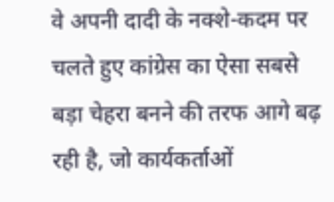वे अपनी दादी के नक्शे-कदम पर चलते हुए कांग्रेस का ऐसा सबसे बड़ा चेहरा बनने की तरफ आगे बढ़ रही है, जो कार्यकर्ताओं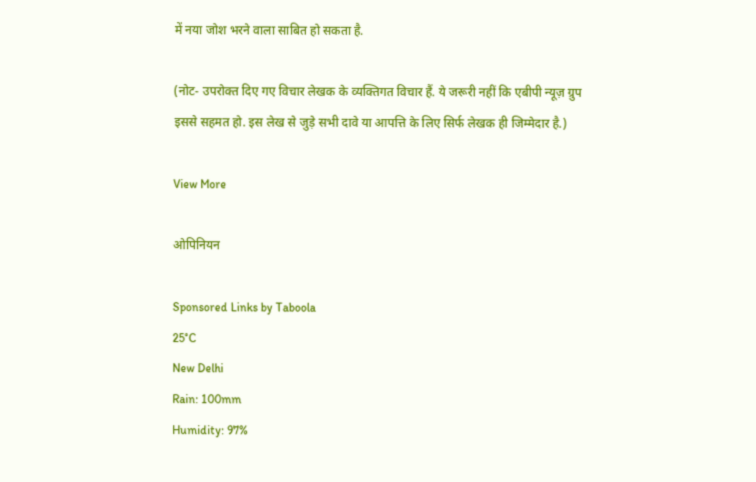में नया जोश भरने वाला साबित हो सकता है.

(नोट- उपरोक्त दिए गए विचार लेखक के व्यक्तिगत विचार हैं. ये जरूरी नहीं कि एबीपी न्यूज़ ग्रुप इससे सहमत हो. इस लेख से जुड़े सभी दावे या आपत्ति के लिए सिर्फ लेखक ही जिम्मेदार है.)

View More

ओपिनियन

Sponsored Links by Taboola
25°C
New Delhi
Rain: 100mm
Humidity: 97%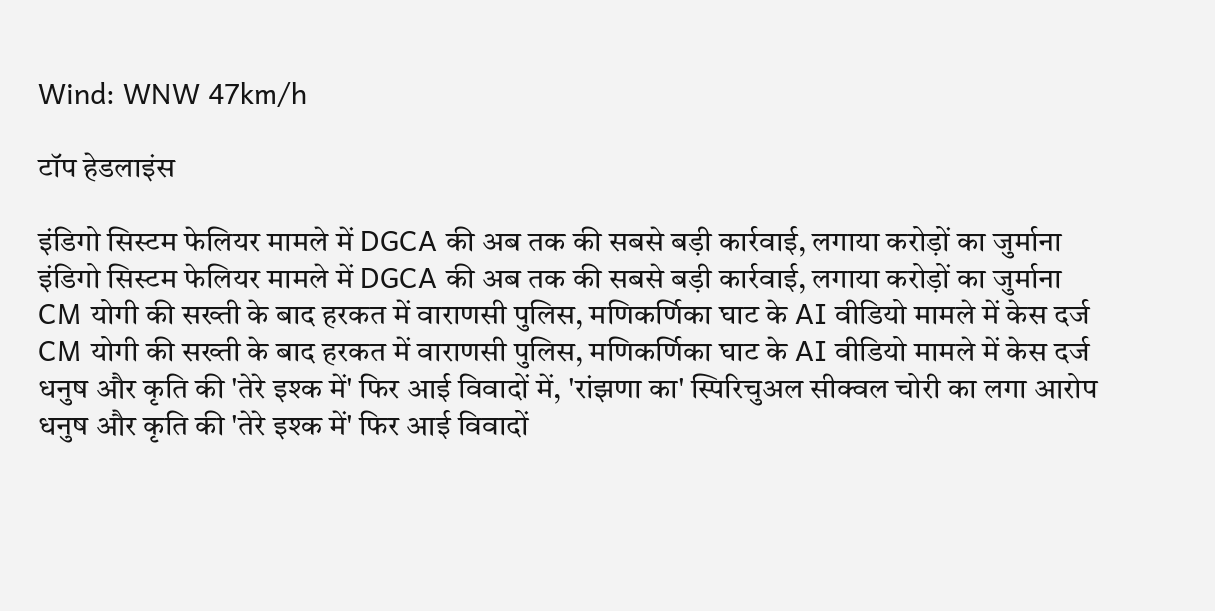Wind: WNW 47km/h

टॉप हेडलाइंस

इंडिगो सिस्टम फेलियर मामले में DGCA की अब तक की सबसे बड़ी कार्रवाई, लगाया करोड़ों का जुर्माना
इंडिगो सिस्टम फेलियर मामले में DGCA की अब तक की सबसे बड़ी कार्रवाई, लगाया करोड़ों का जुर्माना
CM योगी की सख्ती के बाद हरकत में वाराणसी पुलिस, मणिकर्णिका घाट के AI वीडियो मामले में केस दर्ज
CM योगी की सख्ती के बाद हरकत में वाराणसी पुलिस, मणिकर्णिका घाट के AI वीडियो मामले में केस दर्ज
धनुष और कृति की 'तेरे इश्क में' फिर आई विवादों में, 'रांझणा का' स्पिरिचुअल सीक्वल चोरी का लगा आरोप
धनुष और कृति की 'तेरे इश्क में' फिर आई विवादों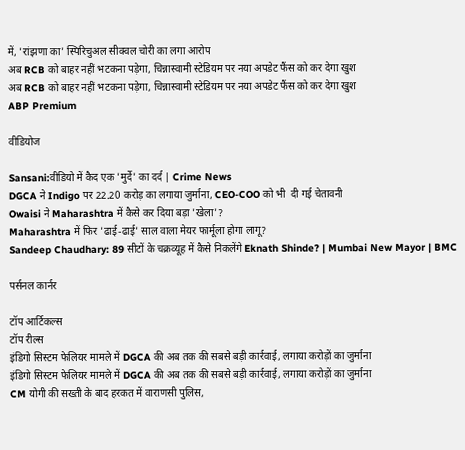में, 'रांझणा का' स्पिरिचुअल सीक्वल चोरी का लगा आरोप
अब RCB को बाहर नहीं भटकना पड़ेगा, चिन्नास्वामी स्टेडियम पर नया अपडेट फैंस को कर देगा खुश
अब RCB को बाहर नहीं भटकना पड़ेगा, चिन्नास्वामी स्टेडियम पर नया अपडेट फैंस को कर देगा खुश
ABP Premium

वीडियोज

Sansani:वीडियो में कैद एक 'मुर्दे' का दर्द | Crime News
DGCA ने Indigo पर 22.20 करोड़ का लगाया जुर्माना, CEO-COO को भी  दी गई चेतावनी
Owaisi ने Maharashtra में कैसे कर दिया बड़ा 'खेला'?
Maharashtra में फिर 'ढाई-ढाई' साल वाला मेयर फार्मूला होगा लागू?
Sandeep Chaudhary: 89 सीटों के चक्रव्यूह में कैसे निकलेंगे Eknath Shinde? | Mumbai New Mayor | BMC

पर्सनल कार्नर

टॉप आर्टिकल्स
टॉप रील्स
इंडिगो सिस्टम फेलियर मामले में DGCA की अब तक की सबसे बड़ी कार्रवाई, लगाया करोड़ों का जुर्माना
इंडिगो सिस्टम फेलियर मामले में DGCA की अब तक की सबसे बड़ी कार्रवाई, लगाया करोड़ों का जुर्माना
CM योगी की सख्ती के बाद हरकत में वाराणसी पुलिस,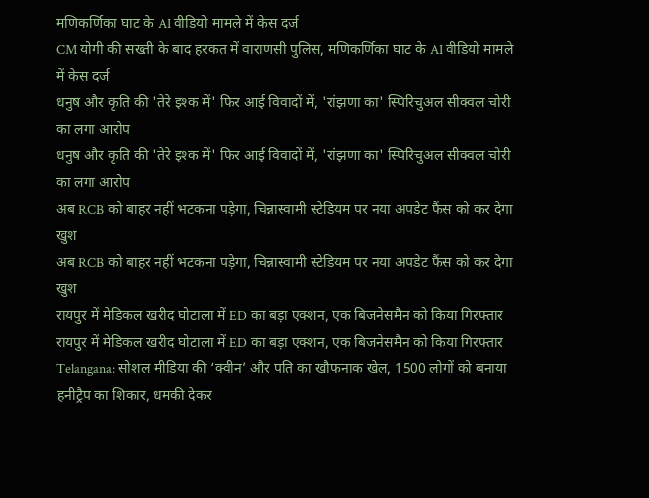मणिकर्णिका घाट के AI वीडियो मामले में केस दर्ज
CM योगी की सख्ती के बाद हरकत में वाराणसी पुलिस, मणिकर्णिका घाट के AI वीडियो मामले में केस दर्ज
धनुष और कृति की 'तेरे इश्क में' फिर आई विवादों में, 'रांझणा का' स्पिरिचुअल सीक्वल चोरी का लगा आरोप
धनुष और कृति की 'तेरे इश्क में' फिर आई विवादों में, 'रांझणा का' स्पिरिचुअल सीक्वल चोरी का लगा आरोप
अब RCB को बाहर नहीं भटकना पड़ेगा, चिन्नास्वामी स्टेडियम पर नया अपडेट फैंस को कर देगा खुश
अब RCB को बाहर नहीं भटकना पड़ेगा, चिन्नास्वामी स्टेडियम पर नया अपडेट फैंस को कर देगा खुश
रायपुर में मेडिकल खरीद घोटाला में ED का बड़ा एक्शन, एक बिजनेसमैन को किया गिरफ्तार
रायपुर में मेडिकल खरीद घोटाला में ED का बड़ा एक्शन, एक बिजनेसमैन को किया गिरफ्तार
Telangana: सोशल मीडिया की ‘क्वीन’ और पति का खौफनाक खेल, 1500 लोगों को बनाया हनीट्रैप का शिकार, धमकी देकर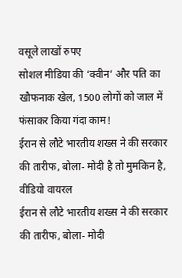वसूले लाखों रुपए
सोशल मीडिया की ‘क्वीन’ और पति का खौफनाक खेल, 1500 लोगों को जाल में फंसाकर किया गंदा काम!
ईरान से लौटे भारतीय शख्स ने की सरकार की तारीफ, बोला- मोदी है तो मुमकिन है, वीडियो वायरल
ईरान से लौटे भारतीय शख्स ने की सरकार की तारीफ, बोला- मोदी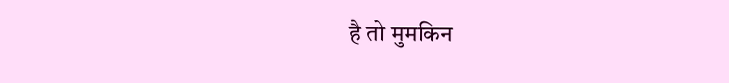है तो मुमकिन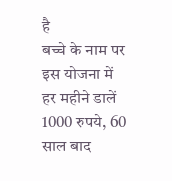है
बच्चे के नाम पर इस योजना में हर महीने डालें 1000 रुपये, 60 साल बाद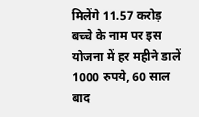मिलेंगे 11.57 करोड़
बच्चे के नाम पर इस योजना में हर महीने डालें 1000 रुपये, 60 साल बाद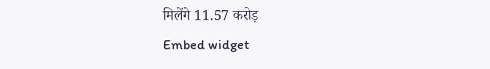मिलेंगे 11.57 करोड़
Embed widget